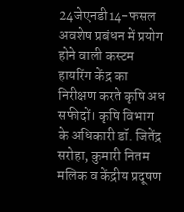24जेएनडी14-फसल अवशेष प्रबंधन में प्रयोग होने वाली कस्टम हायरिंग केंद्र का निरीक्षण करते कृषि अध
सफीदों। कृषि विभाग के अधिकारी डॉ. जितेंद्र सरोहा, कुमारी नितम मलिक व केंद्रीय प्रदूषण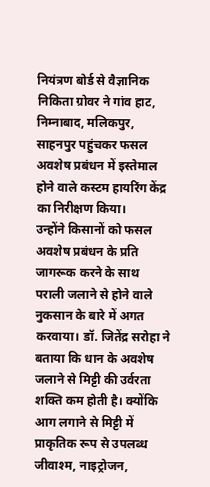नियंत्रण बोर्ड से वैज्ञानिक निकिता ग्रोवर ने गांव हाट, निम्नाबाद, मलिकपुर, साहनपुर पहुंचकर फसल अवशेष प्रबंधन में इस्तेमाल होने वाले कस्टम हायरिंग केंद्र का निरीक्षण किया।
उन्होंने किसानों को फसल अवशेष प्रबंधन के प्रति जागरूक करने के साथ पराली जलाने से होने वाले नुकसान के बारे में अगत करवाया। डॉ. जितेंद्र सरोहा ने बताया कि धान के अवशेष जलाने से मिट्टी की उर्वरता शक्ति कम होती है। क्योंकि आग लगाने से मिट्टी में प्राकृतिक रूप से उपलब्ध जीवाश्म, नाइट्रोजन,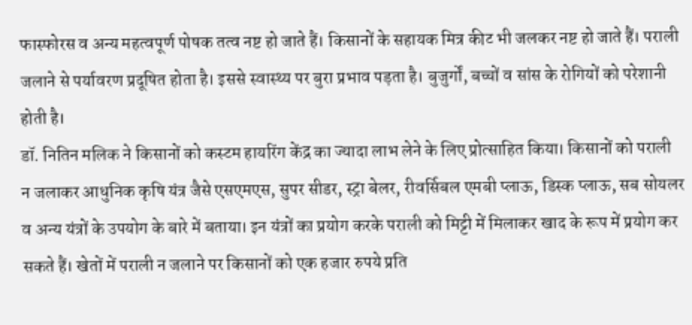फास्फोरस व अन्य महत्वपूर्ण पोषक तत्व नष्ट हो जाते हैं। किसानों के सहायक मित्र कीट भी जलकर नष्ट हो जाते हैं। पराली जलाने से पर्यावरण प्रदूषित होता है। इससे स्वास्थ्य पर बुरा प्रभाव पड़ता है। बुजुर्गों, बच्चों व सांस के रोगियों को परेशानी होती है।
डॉ. नितिन मलिक ने किसानों को कस्टम हायरिंग केंद्र का ज्यादा लाभ लेने के लिए प्रोत्साहित किया। किसानों को पराली न जलाकर आधुनिक कृषि यंत्र जैसे एसएमएस, सुपर सीडर, स्ट्रा बेलर, रीवर्सिबल एमबी प्लाऊ, डिस्क प्लाऊ, सब सोयलर व अन्य यंत्रों के उपयोग के बारे में बताया। इन यंत्रों का प्रयोग करके पराली को मिट्टी में मिलाकर खाद के रूप में प्रयोग कर सकते हैं। खेतों में पराली न जलाने पर किसानों को एक हजार रुपये प्रति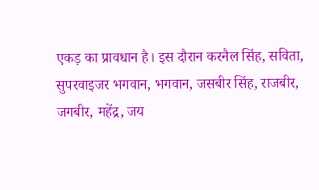एकड़ का प्रावधान है। इस दौरान करनैल सिंह, सविता, सुपरवाइजर भगवान, भगवान, जसबीर सिंह, राजबीर, जगबीर, महेंद्र, जय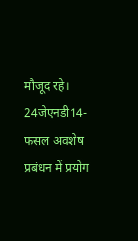मौजूद रहे।
24जेएनडी14-फसल अवशेष प्रबंधन में प्रयोग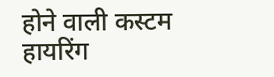होने वाली कस्टम हायरिंग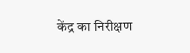केंद्र का निरीक्षण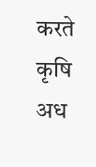करते कृषि अध